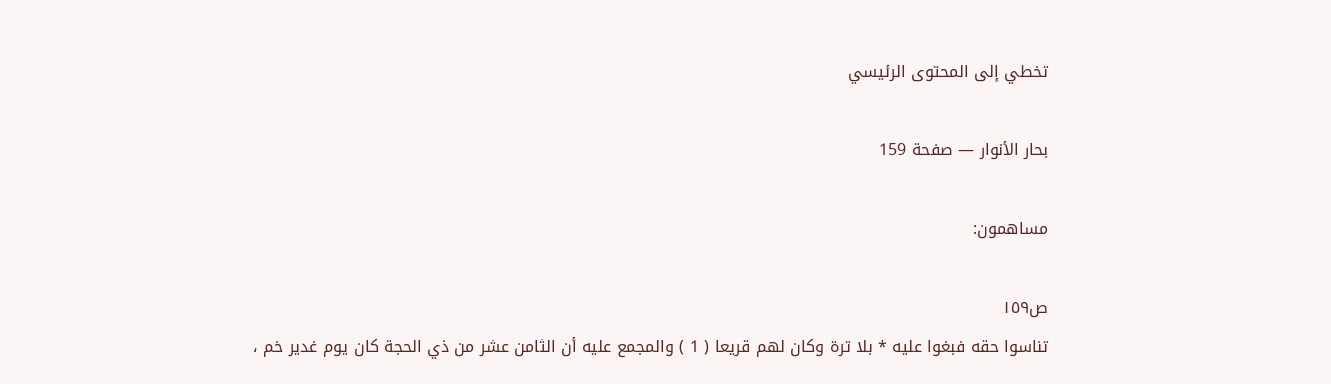تخطي إلى المحتوى الرئيسي

بحار الأنوار — صفحة 159

مساهمون:

ص١٥٩
تناسوا حقه فبغوا عليه * بلا ترة وكان لهم قريعا ( 1 ) والمجمع عليه أن الثامن عشر من ذي الحجة كان يوم غدير خم ،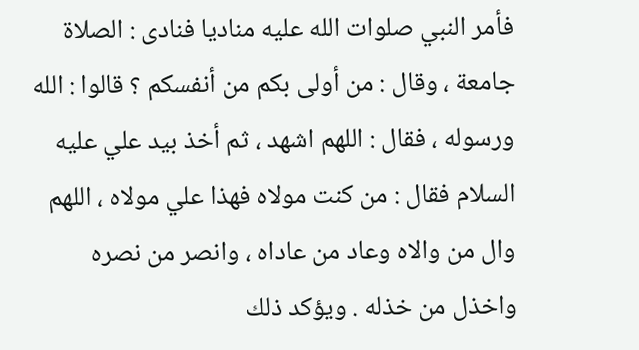فأمر النبي صلوات الله عليه مناديا فنادى : الصلاة جامعة ، وقال : من أولى بكم من أنفسكم ؟ قالوا : الله ورسوله ، فقال : اللهم اشهد ، ثم أخذ بيد علي عليه السلام فقال : من كنت مولاه فهذا علي مولاه ، اللهم وال من والاه وعاد من عاداه ، وانصر من نصره واخذل من خذله . ويؤكد ذلك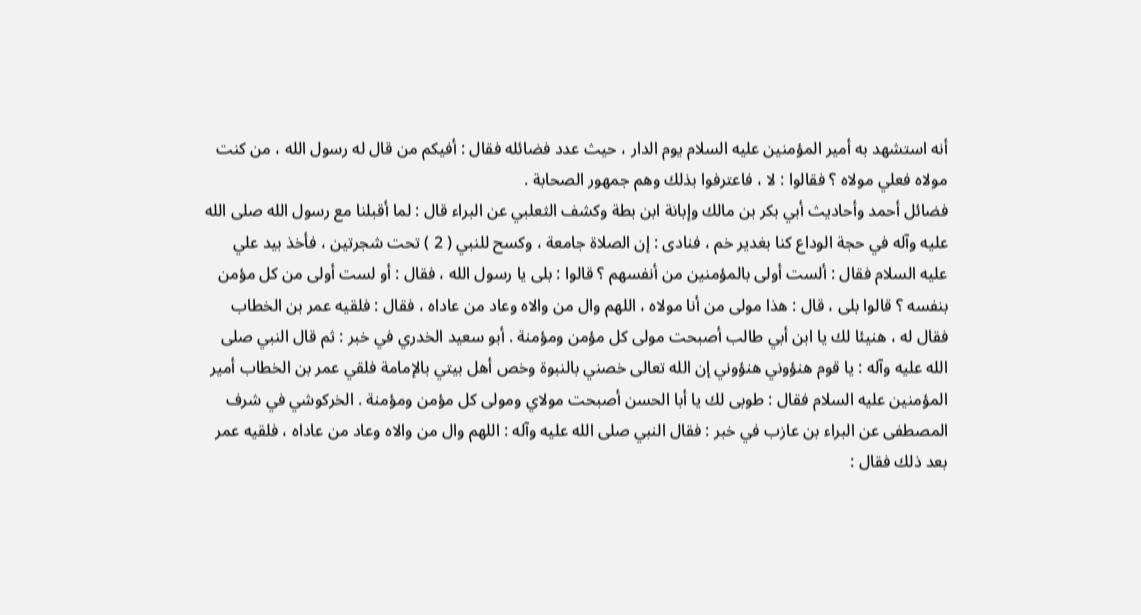أنه استشهد به أمير المؤمنين عليه السلام يوم الدار ، حيث عدد فضائله فقال : أفيكم من قال له رسول الله ، من كنت مولاه فعلي مولاه ؟ فقالوا : لا ، فاعترفوا بذلك وهم جمهور الصحابة .
فضائل أحمد وأحاديث أبي بكر بن مالك وإبانة ابن بطة وكشف الثعلبي عن البراء قال : لما أقبلنا مع رسول الله صلى الله عليه وآله في حجة الوداع كنا بغدير خم ، فنادى : إن الصلاة جامعة ، وكسح للنبي ( 2 ) تحت شجرتين ، فأخذ بيد علي عليه السلام فقال : ألست أولى بالمؤمنين من أنفسهم ؟ قالوا : بلى يا رسول الله ، فقال : أو لست أولى من كل مؤمن بنفسه ؟ قالوا بلى ، قال : هذا مولى من أنا مولاه ، اللهم وال من والاه وعاد من عاداه ، فقال : فلقيه عمر بن الخطاب فقال له ، هنيئا لك يا ابن أبي طالب أصبحت مولى كل مؤمن ومؤمنة . أبو سعيد الخدري في خبر : ثم قال النبي صلى الله عليه وآله : يا قوم هنؤوني هنؤوني إن الله تعالى خصني بالنبوة وخص أهل بيتي بالإمامة فلقي عمر بن الخطاب أمير المؤمنين عليه السلام فقال : طوبى لك يا أبا الحسن أصبحت مولاي ومولى كل مؤمن ومؤمنة . الخركوشي في شرف المصطفى عن البراء بن عازب في خبر : فقال النبي صلى الله عليه وآله : اللهم وال من والاه وعاد من عاداه ، فلقيه عمر بعد ذلك فقال :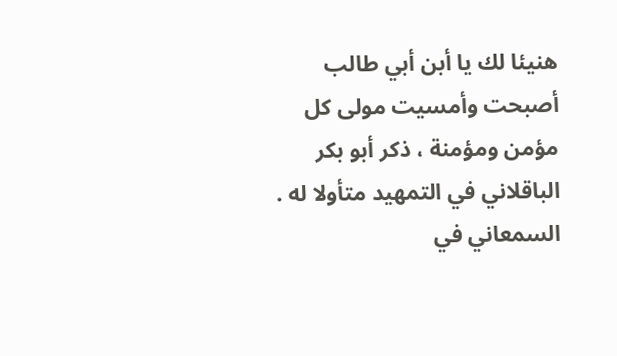هنيئا لك يا أبن أبي طالب أصبحت وأمسيت مولى كل مؤمن ومؤمنة ، ذكر أبو بكر الباقلاني في التمهيد متأولا له . السمعاني في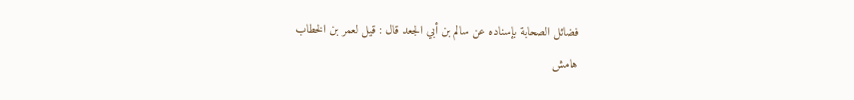فضائل الصحابة بإسناده عن سالم بن أبي الجعد قال : قيل لعمر بن الخطاب
هامش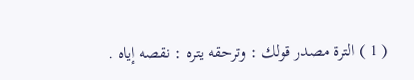( 1 ) الترة مصدر قولك : وترحقه يتره : نقصه إياه .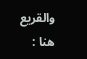والقريع هنا :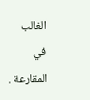الغالب في المقارعة .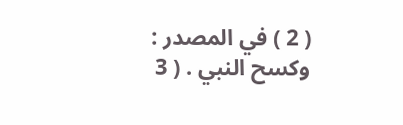( 2 ) في المصدر : وكسح النبي . ( 3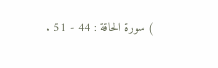) سورة الحاقة : 44 - 51 .